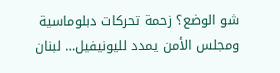شو الوضع؟ زحمة تحركات دبلوماسية ومجلس الأمن يمدد لليونيفيل… لبنان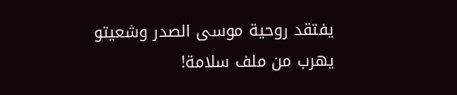يفتقد روحية موسى الصدر وشعيتو يهرب من ملف سلامة!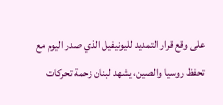على وقع قرار التمديد لليونيفيل الذي صدر اليوم مع تحفظ روسيا والصين، يشهد لبنان زحمة تحركات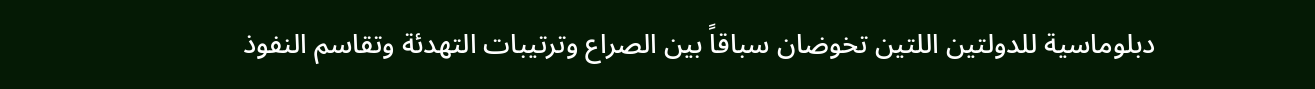دبلوماسية للدولتين اللتين تخوضان سباقاً بين الصراع وترتيبات التهدئة وتقاسم النفوذ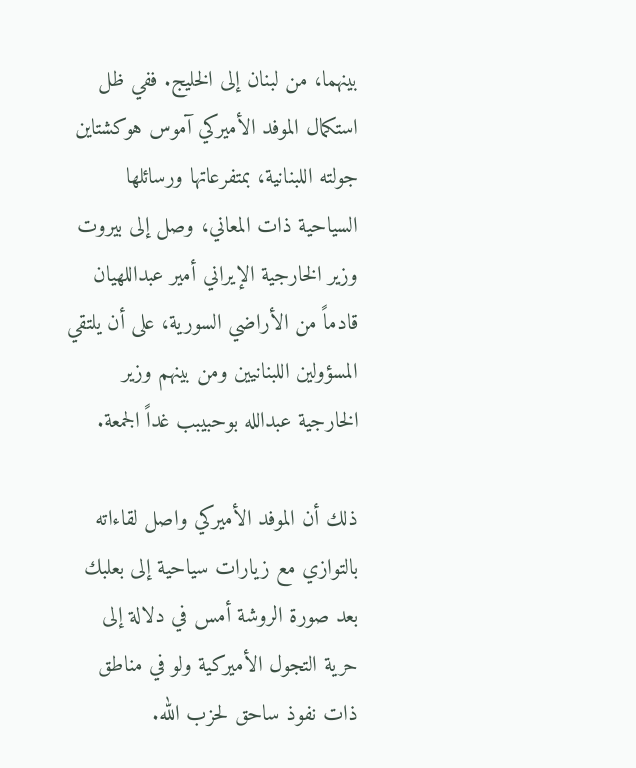بينهما، من لبنان إلى الخليج. ففي ظل استكمال الموفد الأميركي آموس هوكشتاين جولته اللبنانية، بمتفرعاتها ورسائلها السياحية ذات المعاني، وصل إلى بيروت وزير الخارجية الإيراني أمير عبداللهيان قادماً من الأراضي السورية، على أن يلتقي المسؤولين اللبنانيين ومن بينهم وزير الخارجية عبدالله بوحبيبب غداً الجمعة.

ذلك أن الموفد الأميركي واصل لقاءاته بالتوازي مع زيارات سياحية إلى بعلبك بعد صورة الروشة أمس في دلالة إلى حرية التجول الأميركية ولو في مناطق ذات نفوذ ساحق لحزب الله.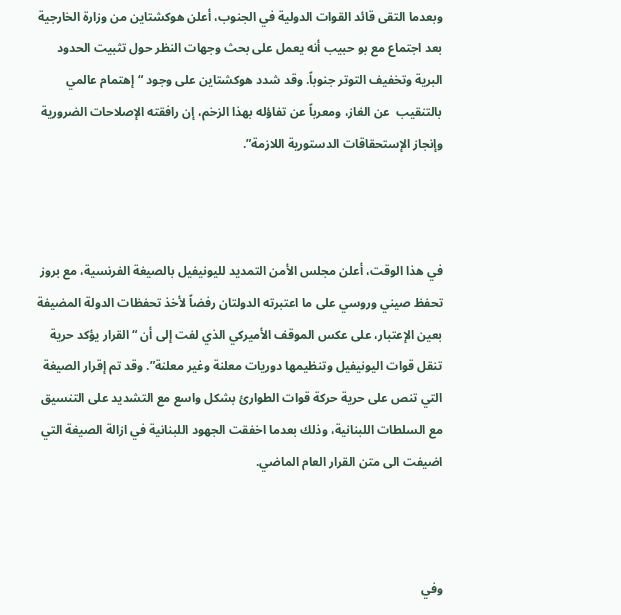وبعدما التقى قائد القوات الدولية في الجنوب، أعلن هوكشتاين من وزارة الخارجية بعد اجتماع مع بو حبيب أنه يعمل على بحث وجهات النظر حول تثبيت الحدود البرية وتخفيف التوتر جنوباً. وقد شدد هوكشتاين على وجود “إهتمام عالمي بالتنقيب  عن الغاز، ومعرباً عن تفاؤله بهذا الزخم، إن رافقته الإصلاحات الضرورية وإنجاز الإستحقاقات الدستورية اللازمة”.



في هذا الوقت، أعلن مجلس الأمن التمديد لليونيفيل بالصيغة الفرنسية، مع بروز تحفظ صيني وروسي على ما اعتبرته الدولتان رفضاً لأخذ تحفظات الدولة المضيفة بعين الإعتبار، على عكس الموقف الأميركي الذي لفت إلى أن “القرار يؤكد حرية تنقل قوات اليونيفيل وتنظيمها دوريات معلنة وغير معلنة”. وقد تم إقرار الصيغة التي تنص على حرية حركة قوات الطوارئ بشكل واسع مع التشديد على التنسيق مع السلطات اللبنانية، وذلك بعدما اخفقت الجهود اللبنانية في ازالة الصيغة التي اضيفت الى متن القرار العام الماضي.



وفي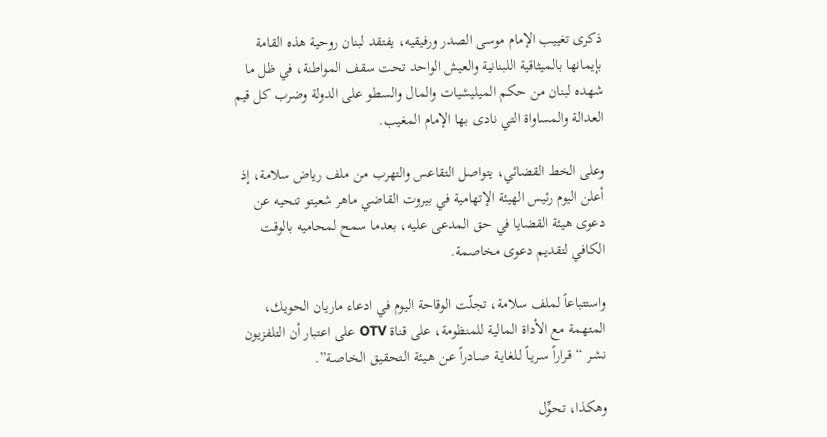ذكرى تغييب الإمام موسى الصدر ورفيقيه، يفتقد لبنان روحية هذه القامة بإيمانها بالميثاقية اللبنانية والعيش الواحد تحت سقف المواطنة، في ظل ما شهده لبنان من حكم الميليشيات والمال والسطو على الدولة وضرب كل قيم العدالة والمساواة التي نادى بها الإمام المغيب.

وعلى الخط القضائي، يتواصل التقاعس والتهرب من ملف رياض سلامة، إذ أعلن اليوم رئيس الهيئة الإتهامية في بيروت القاضي ماهر شعيتو تنحيه عن دعوى هيئة القضايا في حق المدعى عليه، بعدما سمح لمحاميه بالوقت الكافي لتقديم دعوى مخاصمة.

واستتباعاً لملف سلامة، تجلّت الوقاحة اليوم في ادعاء ماريان الحويك، المتهمة مع الأداة المالية للمنظومة، على قناة OTV على اعتبار أن التلفزيون نشـر “قـراراً سـریـاً لـلغایـة صـادراً عـن ھـیئة الـتحقیق الـخاصـة”.

وهكذا، تحوِّل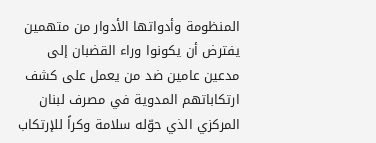المنظومة وأدواتها الأدوار من متهمين يفترض أن يكونوا وراء القضبان إلى مدعين عامين ضد من يعمل على كشف ارتكاباتهم المدوية في مصرف لبنان المركزي الذي حوّله سلامة وكراً للإرتكاب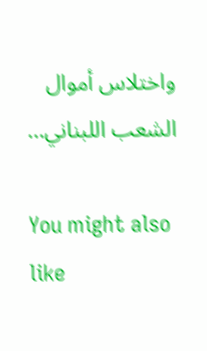واختلاس أموال الشعب اللبناني…

You might also like